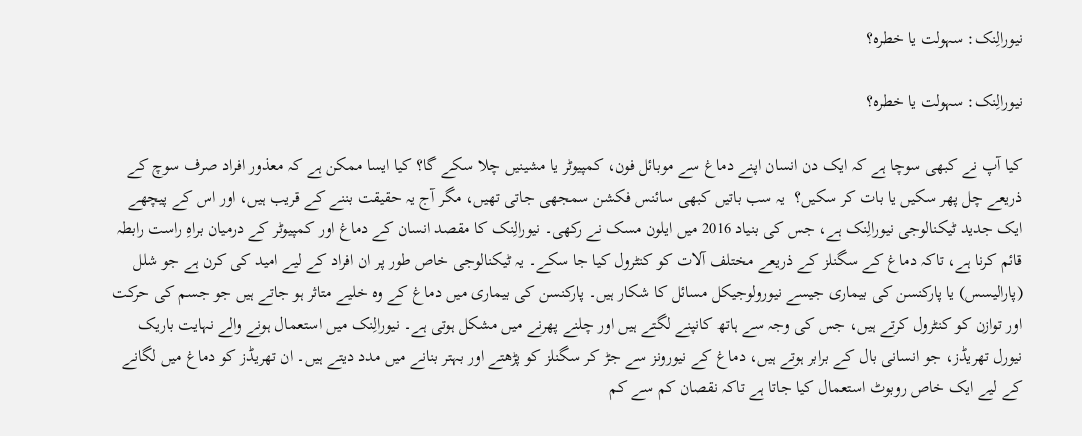نیورالِنک: سہولت یا خطرہ؟

نیورالِنک: سہولت یا خطرہ؟

کیا آپ نے کبھی سوچا ہے کہ ایک دن انسان اپنے دماغ سے موبائل فون، کمپیوٹر یا مشینیں چلا سکے گا؟ کیا ایسا ممکن ہے کہ معذور افراد صرف سوچ کے ذریعے چل پھر سکیں یا بات کر سکیں؟  یہ سب باتیں کبھی سائنس فکشن سمجھی جاتی تھیں، مگر آج یہ حقیقت بننے کے قریب ہیں، اور اس کے پیچھے ایک جدید ٹیکنالوجی نیورالِنک ہے، جس کی بنیاد 2016 میں ایلون مسک نے رکھی۔ نیورالِنک کا مقصد انسان کے دماغ اور کمپیوٹر کے درمیان براہِ راست رابطہ قائم کرنا ہے، تاکہ دماغ کے سگنلز کے ذریعے مختلف آلات کو کنٹرول کیا جا سکے۔ یہ ٹیکنالوجی خاص طور پر ان افراد کے لیے امید کی کرن ہے جو شلل (پارالیسس) یا پارکنسن کی بیماری جیسے نیورولوجیکل مسائل کا شکار ہیں۔ پارکنسن کی بیماری میں دماغ کے وہ خلیے متاثر ہو جاتے ہیں جو جسم کی حرکت اور توازن کو کنٹرول کرتے ہیں، جس کی وجہ سے ہاتھ کانپنے لگتے ہیں اور چلنے پھرنے میں مشکل ہوتی ہے۔ نیورالِنک میں استعمال ہونے والے نہایت باریک نیورل تھریڈز، جو انسانی بال کے برابر ہوتے ہیں، دماغ کے نیورونز سے جڑ کر سگنلز کو پڑھتے اور بہتر بنانے میں مدد دیتے ہیں۔ ان تھریڈز کو دماغ میں لگانے کے لیے ایک خاص روبوٹ استعمال کیا جاتا ہے تاکہ نقصان کم سے کم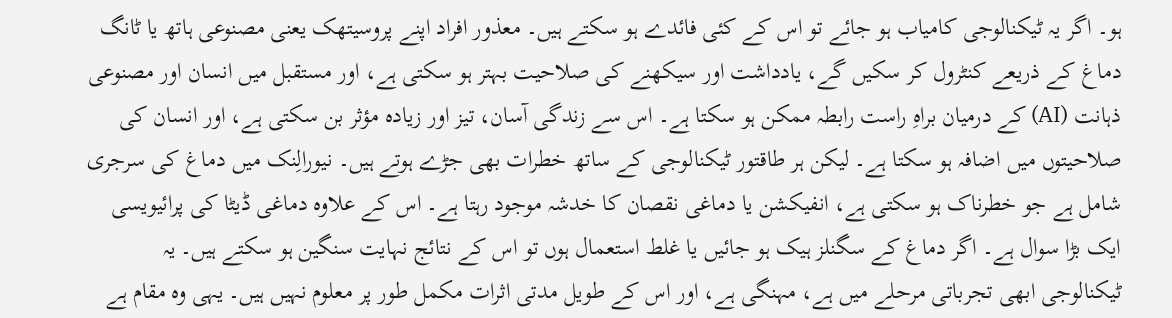ہو۔ اگر یہ ٹیکنالوجی کامیاب ہو جائے تو اس کے کئی فائدے ہو سکتے ہیں۔ معذور افراد اپنے پروسیتھک یعنی مصنوعی ہاتھ یا ٹانگ دماغ کے ذریعے کنٹرول کر سکیں گے، یادداشت اور سیکھنے کی صلاحیت بہتر ہو سکتی ہے، اور مستقبل میں انسان اور مصنوعی ذہانت (AI) کے درمیان براہِ راست رابطہ ممکن ہو سکتا ہے۔ اس سے زندگی آسان، تیز اور زیادہ مؤثر بن سکتی ہے، اور انسان کی صلاحیتوں میں اضافہ ہو سکتا ہے۔ لیکن ہر طاقتور ٹیکنالوجی کے ساتھ خطرات بھی جڑے ہوتے ہیں۔ نیورالِنک میں دماغ کی سرجری شامل ہے جو خطرناک ہو سکتی ہے، انفیکشن یا دماغی نقصان کا خدشہ موجود رہتا ہے۔ اس کے علاوہ دماغی ڈیٹا کی پرائیویسی ایک بڑا سوال ہے۔ اگر دماغ کے سگنلز ہیک ہو جائیں یا غلط استعمال ہوں تو اس کے نتائج نہایت سنگین ہو سکتے ہیں۔ یہ ٹیکنالوجی ابھی تجرباتی مرحلے میں ہے، مہنگی ہے، اور اس کے طویل مدتی اثرات مکمل طور پر معلوم نہیں ہیں۔ یہی وہ مقام ہے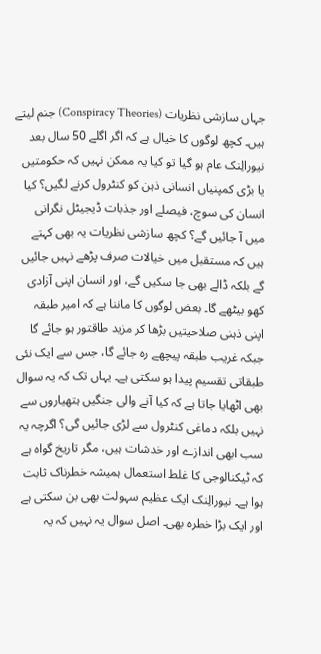جہاں سازشی نظریات (Conspiracy Theories) جنم لیتے ہیں۔ کچھ لوگوں کا خیال ہے کہ اگر اگلے 50 سال بعد نیورالِنک عام ہو گیا تو کیا یہ ممکن نہیں کہ حکومتیں یا بڑی کمپنیاں انسانی ذہن کو کنٹرول کرنے لگیں؟ کیا انسان کی سوچ، فیصلے اور جذبات ڈیجیٹل نگرانی میں آ جائیں گے؟ کچھ سازشی نظریات یہ بھی کہتے ہیں کہ مستقبل میں خیالات صرف پڑھے نہیں جائیں گے بلکہ ڈالے بھی جا سکیں گے، اور انسان اپنی آزادی کھو بیٹھے گا۔ بعض لوگوں کا ماننا ہے کہ امیر طبقہ اپنی ذہنی صلاحیتیں بڑھا کر مزید طاقتور ہو جائے گا جبکہ غریب طبقہ پیچھے رہ جائے گا، جس سے ایک نئی طبقاتی تقسیم پیدا ہو سکتی ہے۔ یہاں تک کہ یہ سوال بھی اٹھایا جاتا ہے کہ کیا آنے والی جنگیں ہتھیاروں سے نہیں بلکہ دماغی کنٹرول سے لڑی جائیں گی؟ اگرچہ یہ سب ابھی اندازے اور خدشات ہیں، مگر تاریخ گواہ ہے کہ ٹیکنالوجی کا غلط استعمال ہمیشہ خطرناک ثابت ہوا ہے۔ نیورالِنک ایک عظیم سہولت بھی بن سکتی ہے اور ایک بڑا خطرہ بھی۔ اصل سوال یہ نہیں کہ یہ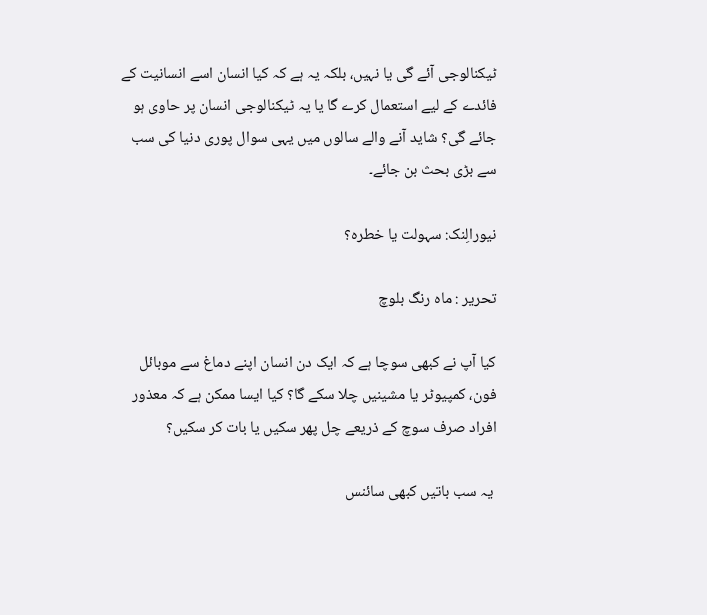ٹیکنالوجی آئے گی یا نہیں، بلکہ یہ ہے کہ کیا انسان اسے انسانیت کے فائدے کے لیے استعمال کرے گا یا یہ ٹیکنالوجی انسان پر حاوی ہو جائے گی؟ شاید آنے والے سالوں میں یہی سوال پوری دنیا کی سب سے بڑی بحث بن جائے۔

نیورالِنک: سہولت یا خطرہ؟

تحریر : ماہ رنگ بلوچ

کیا آپ نے کبھی سوچا ہے کہ ایک دن انسان اپنے دماغ سے موبائل فون، کمپیوٹر یا مشینیں چلا سکے گا؟ کیا ایسا ممکن ہے کہ معذور افراد صرف سوچ کے ذریعے چل پھر سکیں یا بات کر سکیں؟

 یہ سب باتیں کبھی سائنس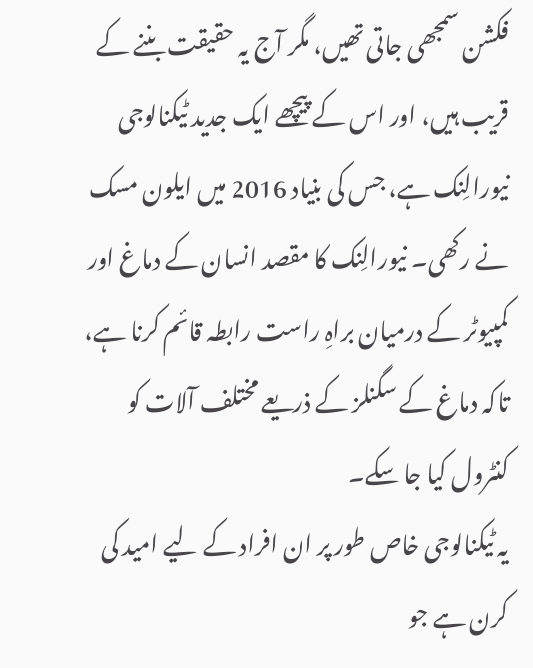فکشن سمجھی جاتی تھیں، مگر آج یہ حقیقت بننے کے قریب ہیں، اور اس کے پیچھے ایک جدید ٹیکنالوجی نیورالِنک ہے، جس کی بنیاد 2016 میں ایلون مسک نے رکھی۔ نیورالِنک کا مقصد انسان کے دماغ اور کمپیوٹر کے درمیان براہِ راست رابطہ قائم کرنا ہے، تاکہ دماغ کے سگنلز کے ذریعے مختلف آلات کو کنٹرول کیا جا سکے۔
یہ ٹیکنالوجی خاص طور پر ان افراد کے لیے امید کی کرن ہے جو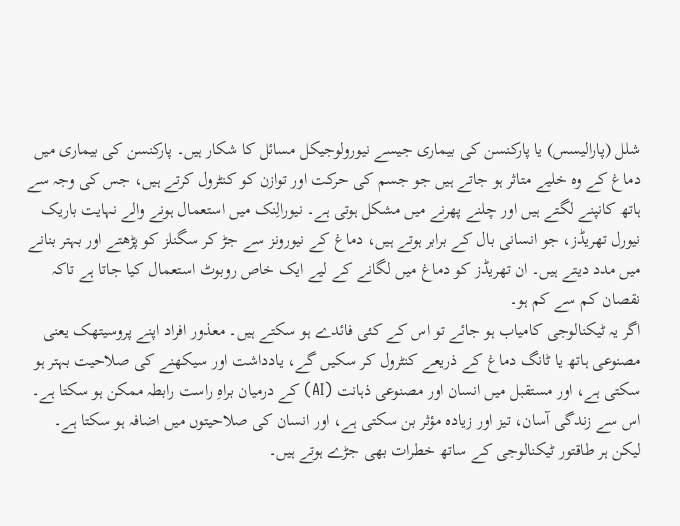شلل (پارالیسس) یا پارکنسن کی بیماری جیسے نیورولوجیکل مسائل کا شکار ہیں۔ پارکنسن کی بیماری میں دماغ کے وہ خلیے متاثر ہو جاتے ہیں جو جسم کی حرکت اور توازن کو کنٹرول کرتے ہیں، جس کی وجہ سے ہاتھ کانپنے لگتے ہیں اور چلنے پھرنے میں مشکل ہوتی ہے۔ نیورالِنک میں استعمال ہونے والے نہایت باریک نیورل تھریڈز، جو انسانی بال کے برابر ہوتے ہیں، دماغ کے نیورونز سے جڑ کر سگنلز کو پڑھتے اور بہتر بنانے میں مدد دیتے ہیں۔ ان تھریڈز کو دماغ میں لگانے کے لیے ایک خاص روبوٹ استعمال کیا جاتا ہے تاکہ نقصان کم سے کم ہو۔
اگر یہ ٹیکنالوجی کامیاب ہو جائے تو اس کے کئی فائدے ہو سکتے ہیں۔ معذور افراد اپنے پروسیتھک یعنی مصنوعی ہاتھ یا ٹانگ دماغ کے ذریعے کنٹرول کر سکیں گے، یادداشت اور سیکھنے کی صلاحیت بہتر ہو سکتی ہے، اور مستقبل میں انسان اور مصنوعی ذہانت (AI) کے درمیان براہِ راست رابطہ ممکن ہو سکتا ہے۔ اس سے زندگی آسان، تیز اور زیادہ مؤثر بن سکتی ہے، اور انسان کی صلاحیتوں میں اضافہ ہو سکتا ہے۔
لیکن ہر طاقتور ٹیکنالوجی کے ساتھ خطرات بھی جڑے ہوتے ہیں۔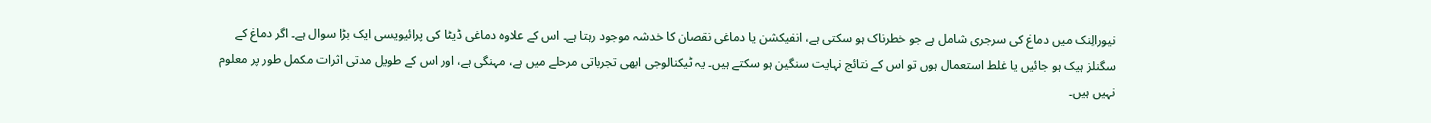نیورالِنک میں دماغ کی سرجری شامل ہے جو خطرناک ہو سکتی ہے، انفیکشن یا دماغی نقصان کا خدشہ موجود رہتا ہے۔ اس کے علاوہ دماغی ڈیٹا کی پرائیویسی ایک بڑا سوال ہے۔ اگر دماغ کے سگنلز ہیک ہو جائیں یا غلط استعمال ہوں تو اس کے نتائج نہایت سنگین ہو سکتے ہیں۔ یہ ٹیکنالوجی ابھی تجرباتی مرحلے میں ہے، مہنگی ہے، اور اس کے طویل مدتی اثرات مکمل طور پر معلوم نہیں ہیں۔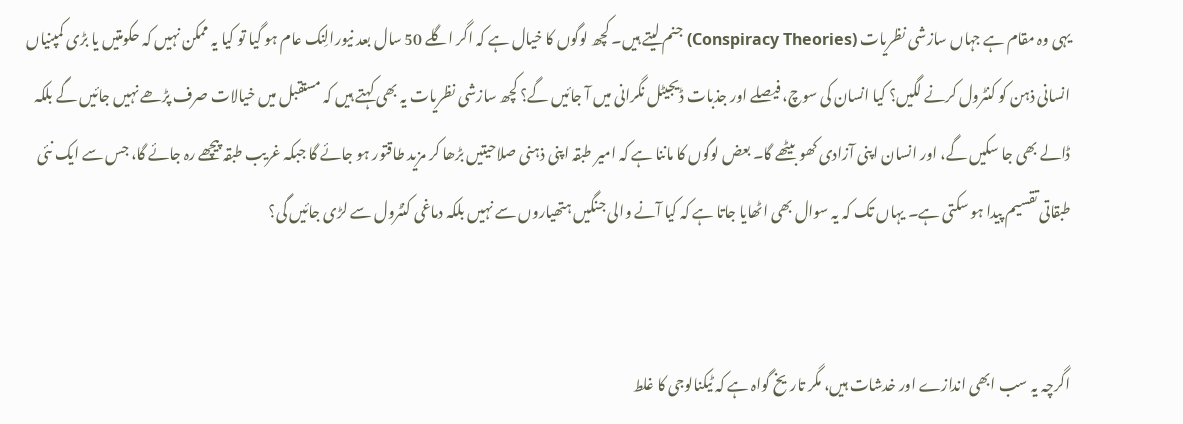یہی وہ مقام ہے جہاں سازشی نظریات (Conspiracy Theories) جنم لیتے ہیں۔ کچھ لوگوں کا خیال ہے کہ اگر اگلے 50 سال بعد نیورالِنک عام ہو گیا تو کیا یہ ممکن نہیں کہ حکومتیں یا بڑی کمپنیاں انسانی ذہن کو کنٹرول کرنے لگیں؟ کیا انسان کی سوچ، فیصلے اور جذبات ڈیجیٹل نگرانی میں آ جائیں گے؟ کچھ سازشی نظریات یہ بھی کہتے ہیں کہ مستقبل میں خیالات صرف پڑھے نہیں جائیں گے بلکہ ڈالے بھی جا سکیں گے، اور انسان اپنی آزادی کھو بیٹھے گا۔ بعض لوگوں کا ماننا ہے کہ امیر طبقہ اپنی ذہنی صلاحیتیں بڑھا کر مزید طاقتور ہو جائے گا جبکہ غریب طبقہ پیچھے رہ جائے گا، جس سے ایک نئی طبقاتی تقسیم پیدا ہو سکتی ہے۔ یہاں تک کہ یہ سوال بھی اٹھایا جاتا ہے کہ کیا آنے والی جنگیں ہتھیاروں سے نہیں بلکہ دماغی کنٹرول سے لڑی جائیں گی؟


اگرچہ یہ سب ابھی اندازے اور خدشات ہیں، مگر تاریخ گواہ ہے کہ ٹیکنالوجی کا غلط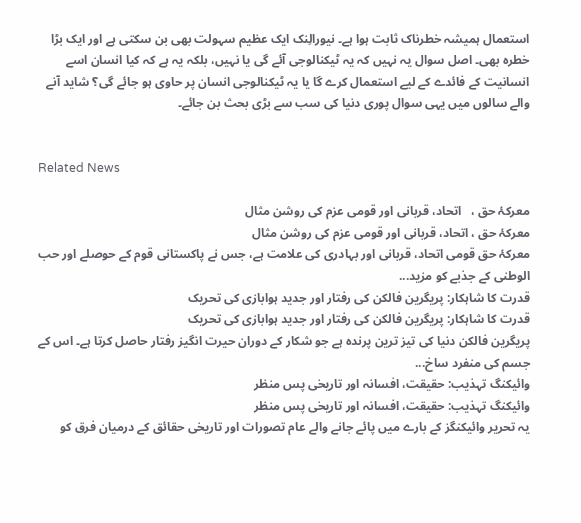استعمال ہمیشہ خطرناک ثابت ہوا ہے۔ نیورالِنک ایک عظیم سہولت بھی بن سکتی ہے اور ایک بڑا خطرہ بھی۔ اصل سوال یہ نہیں کہ یہ ٹیکنالوجی آئے گی یا نہیں، بلکہ یہ ہے کہ کیا انسان اسے انسانیت کے فائدے کے لیے استعمال کرے گا یا یہ ٹیکنالوجی انسان پر حاوی ہو جائے گی؟ شاید آنے والے سالوں میں یہی سوال پوری دنیا کی سب سے بڑی بحث بن جائے۔


Related News

معرکۂ حق ،   اتحاد، قربانی اور قومی عزم کی روشن مثال
معرکۂ حق ، اتحاد، قربانی اور قومی عزم کی روشن مثال
معرکۂ حق قومی اتحاد، قربانی اور بہادری کی علامت ہے، جس نے پاکستانی قوم کے حوصلے اور حب الوطنی کے جذبے کو مزید...
قدرت کا شاہکار: پریگرین فالکن کی رفتار اور جدید ہوابازی کی تحریک
قدرت کا شاہکار: پریگرین فالکن کی رفتار اور جدید ہوابازی کی تحریک
پریگرین فالکن دنیا کی تیز ترین پرندہ ہے جو شکار کے دوران حیرت انگیز رفتار حاصل کرتا ہے۔ اس کے جسم کی منفرد ساخ...
وائیکنگ تہذیب: حقیقت، افسانہ اور تاریخی پس منظر
وائیکنگ تہذیب: حقیقت، افسانہ اور تاریخی پس منظر
یہ تحریر وائیکنگز کے بارے میں پائے جانے والے عام تصورات اور تاریخی حقائق کے درمیان فرق کو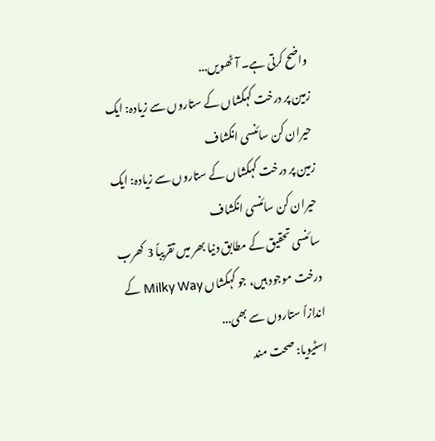واضح کرتی ہے۔ آٹھویں...
زمین پر درخت کہکشاں کے ستاروں سے زیادہ: ایک حیران کن سائنسی انکشاف
زمین پر درخت کہکشاں کے ستاروں سے زیادہ: ایک حیران کن سائنسی انکشاف
سائنسی تحقیق کے مطابق دنیا بھر میں تقریباً 3 کھرب درخت موجود ہیں، جو کہکشاں Milky Way کے اندازاً ستاروں سے بھی...
اسٹیویا: صحت مند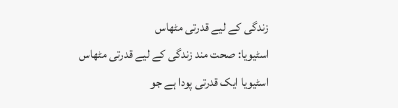زندگی کے لیے قدرتی مٹھاس
اسٹیویا: صحت مند زندگی کے لیے قدرتی مٹھاس
اسٹیویا ایک قدرتی پودا ہے جو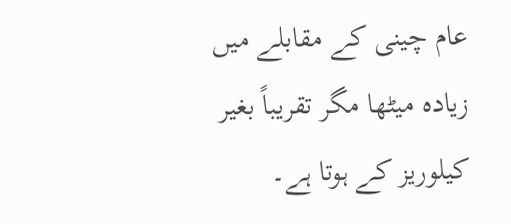عام چینی کے مقابلے میں زیادہ میٹھا مگر تقریباً بغیر کیلوریز کے ہوتا ہے۔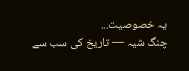یہ خصوصیت...
چنگ شیہ — تاریخ کی سب سے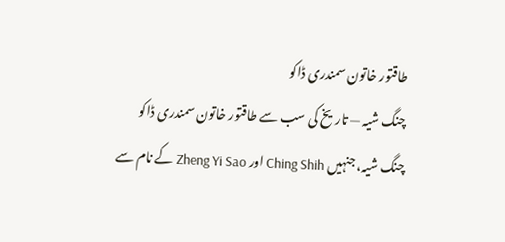طاقتور خاتون سمندری ڈاکو
چنگ شیہ — تاریخ کی سب سے طاقتور خاتون سمندری ڈاکو
چنگ شیہ، جنہیں Ching Shih اور Zheng Yi Sao کے نام سے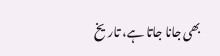بھی جانا جاتا ہے، تاریخ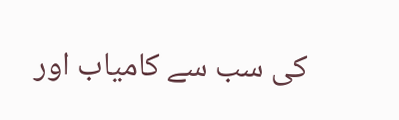کی سب سے کامیاب اور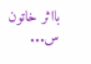بااثر خاتون س...